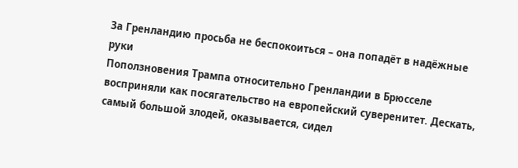За Гренландию просьба не беспокоиться – она попадёт в надёжные руки
Поползновения Трампа относительно Гренландии в Брюсселе восприняли как посягательство на европейский суверенитет. Дескать, самый большой злодей, оказывается, сидел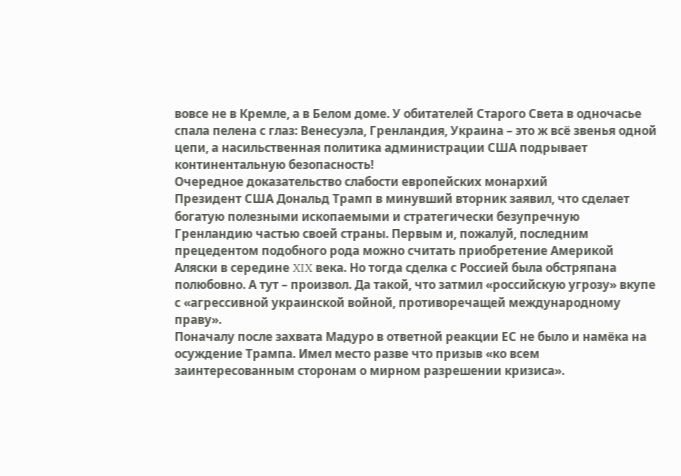вовсе не в Кремле, а в Белом доме. У обитателей Старого Света в одночасье спала пелена с глаз: Венесуэла, Гренландия, Украина – это ж всё звенья одной цепи, а насильственная политика администрации США подрывает континентальную безопасность!
Очередное доказательство слабости европейских монархий
Президент США Дональд Трамп в минувший вторник заявил, что сделает богатую полезными ископаемыми и стратегически безупречную Гренландию частью своей страны. Первым и, пожалуй, последним прецедентом подобного рода можно считать приобретение Америкой Аляски в середине XIX века. Но тогда сделка с Россией была обстряпана полюбовно. А тут – произвол. Да такой, что затмил «российскую угрозу» вкупе с «агрессивной украинской войной, противоречащей международному праву».
Поначалу после захвата Мадуро в ответной реакции ЕС не было и намёка на осуждение Трампа. Имел место разве что призыв «ко всем заинтересованным сторонам о мирном разрешении кризиса».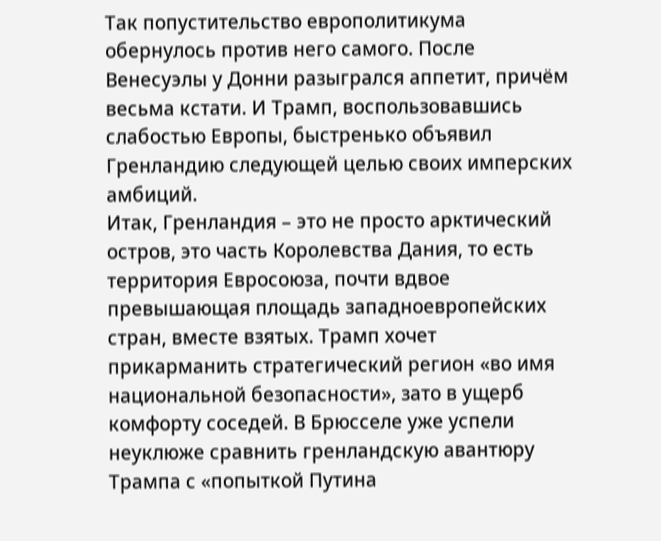Так попустительство европолитикума обернулось против него самого. После Венесуэлы у Донни разыгрался аппетит, причём весьма кстати. И Трамп, воспользовавшись слабостью Европы, быстренько объявил Гренландию следующей целью своих имперских амбиций.
Итак, Гренландия – это не просто арктический остров, это часть Королевства Дания, то есть территория Евросоюза, почти вдвое превышающая площадь западноевропейских стран, вместе взятых. Трамп хочет прикарманить стратегический регион «во имя национальной безопасности», зато в ущерб комфорту соседей. В Брюсселе уже успели неуклюже сравнить гренландскую авантюру Трампа с «попыткой Путина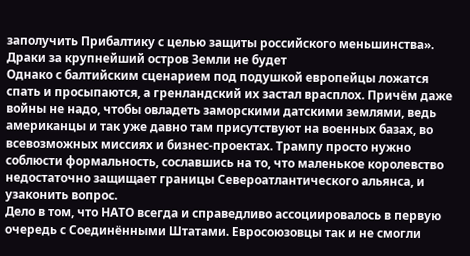заполучить Прибалтику с целью защиты российского меньшинства».
Драки за крупнейший остров Земли не будет
Однако с балтийским сценарием под подушкой европейцы ложатся спать и просыпаются, а гренландский их застал врасплох. Причём даже войны не надо, чтобы овладеть заморскими датскими землями, ведь американцы и так уже давно там присутствуют на военных базах, во всевозможных миссиях и бизнес-проектах. Трампу просто нужно соблюсти формальность, сославшись на то, что маленькое королевство недостаточно защищает границы Североатлантического альянса, и узаконить вопрос.
Дело в том, что НАТО всегда и справедливо ассоциировалось в первую очередь с Соединёнными Штатами. Евросоюзовцы так и не смогли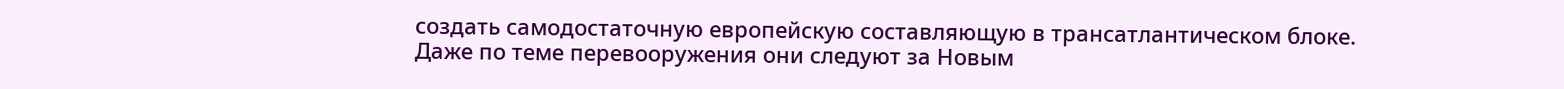создать самодостаточную европейскую составляющую в трансатлантическом блоке. Даже по теме перевооружения они следуют за Новым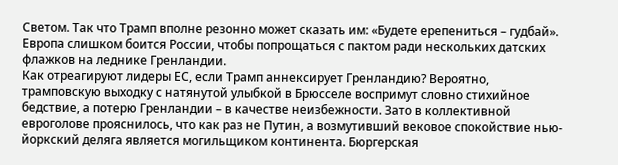Светом. Так что Трамп вполне резонно может сказать им: «Будете ерепениться – гудбай». Европа слишком боится России, чтобы попрощаться с пактом ради нескольких датских флажков на леднике Гренландии.
Как отреагируют лидеры ЕС, если Трамп аннексирует Гренландию? Вероятно, трамповскую выходку с натянутой улыбкой в Брюсселе воспримут словно стихийное бедствие, а потерю Гренландии – в качестве неизбежности. Зато в коллективной евроголове прояснилось, что как раз не Путин, а возмутивший вековое спокойствие нью-йоркский деляга является могильщиком континента. Бюргерская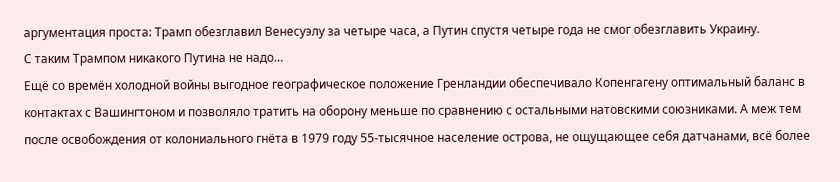аргументация проста: Трамп обезглавил Венесуэлу за четыре часа, а Путин спустя четыре года не смог обезглавить Украину.
С таким Трампом никакого Путина не надо…
Ещё со времён холодной войны выгодное географическое положение Гренландии обеспечивало Копенгагену оптимальный баланс в контактах с Вашингтоном и позволяло тратить на оборону меньше по сравнению с остальными натовскими союзниками. А меж тем после освобождения от колониального гнёта в 1979 году 55-тысячное население острова, не ощущающее себя датчанами, всё более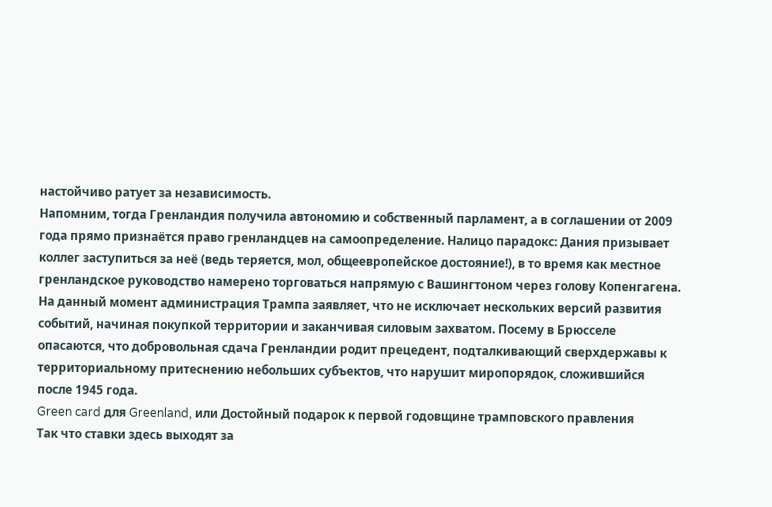настойчиво ратует за независимость.
Напомним, тогда Гренландия получила автономию и собственный парламент, а в соглашении от 2009 года прямо признаётся право гренландцев на самоопределение. Налицо парадокс: Дания призывает коллег заступиться за неё (ведь теряется, мол, общеевропейское достояние!), в то время как местное гренландское руководство намерено торговаться напрямую с Вашингтоном через голову Копенгагена.
На данный момент администрация Трампа заявляет, что не исключает нескольких версий развития событий, начиная покупкой территории и заканчивая силовым захватом. Посему в Брюсселе опасаются, что добровольная сдача Гренландии родит прецедент, подталкивающий сверхдержавы к территориальному притеснению небольших субъектов, что нарушит миропорядок, сложившийся после 1945 года.
Green card для Greenland, или Достойный подарок к первой годовщине трамповского правления
Так что ставки здесь выходят за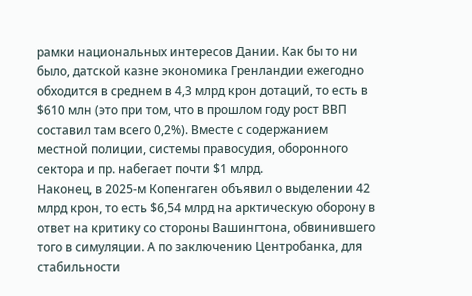рамки национальных интересов Дании. Как бы то ни было, датской казне экономика Гренландии ежегодно обходится в среднем в 4,3 млрд крон дотаций, то есть в $610 млн (это при том, что в прошлом году рост ВВП составил там всего 0,2%). Вместе с содержанием местной полиции, системы правосудия, оборонного сектора и пр. набегает почти $1 млрд.
Наконец, в 2025-м Копенгаген объявил о выделении 42 млрд крон, то есть $6,54 млрд на арктическую оборону в ответ на критику со стороны Вашингтона, обвинившего того в симуляции. А по заключению Центробанка, для стабильности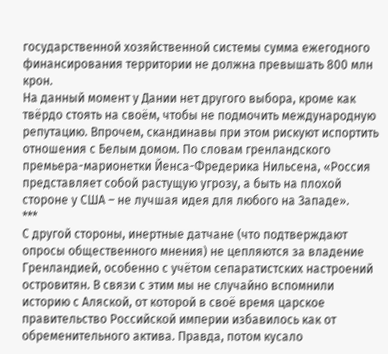государственной хозяйственной системы сумма ежегодного финансирования территории не должна превышать 800 млн крон.
На данный момент у Дании нет другого выбора, кроме как твёрдо стоять на своём, чтобы не подмочить международную репутацию. Впрочем, скандинавы при этом рискуют испортить отношения с Белым домом. По словам гренландского премьера-марионетки Йенса-Фредерика Нильсена, «Россия представляет собой растущую угрозу, а быть на плохой стороне у США – не лучшая идея для любого на Западе».
***
С другой стороны, инертные датчане (что подтверждают опросы общественного мнения) не цепляются за владение Гренландией, особенно с учётом сепаратистских настроений островитян. В связи с этим мы не случайно вспомнили историю с Аляской, от которой в своё время царское правительство Российской империи избавилось как от обременительного актива. Правда, потом кусало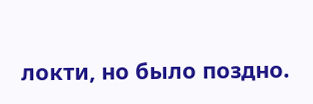локти, но было поздно.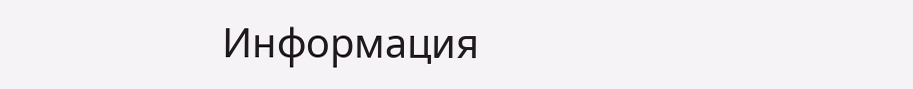Информация